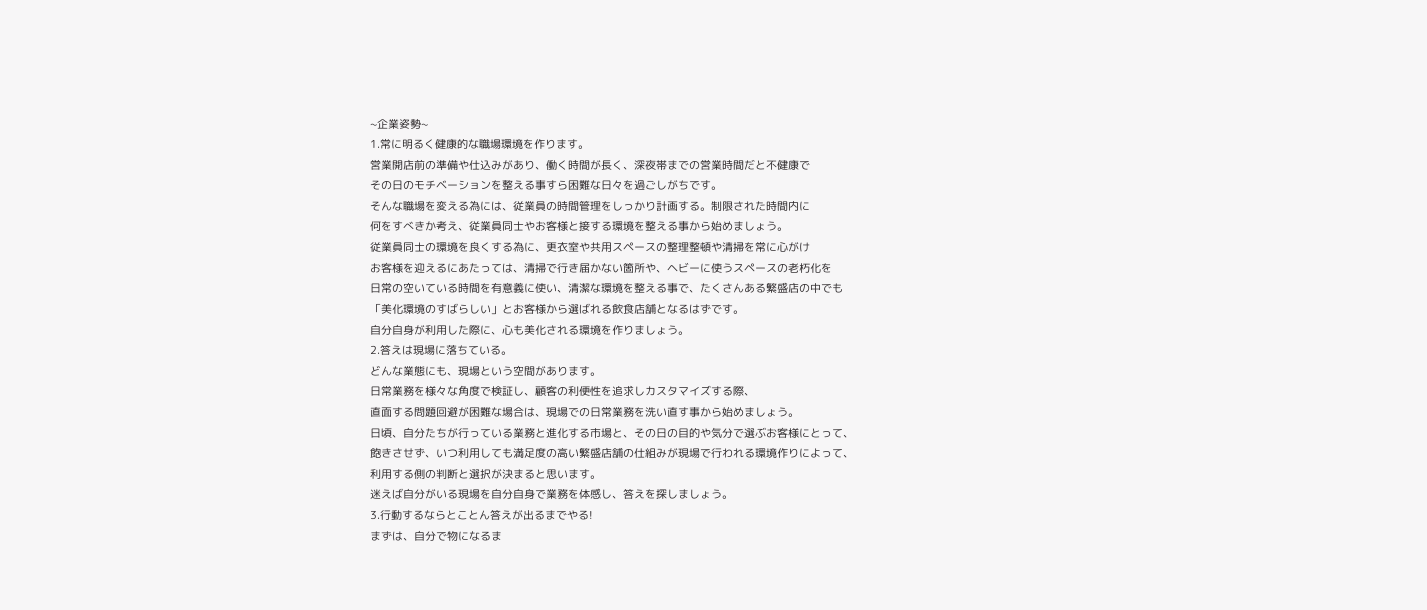~企業姿勢~
1.常に明るく健康的な職場環境を作ります。
営業開店前の準備や仕込みがあり、働く時間が長く、深夜帯までの営業時間だと不健康で
その日のモチベーションを整える事すら困難な日々を過ごしがちです。
そんな職場を変える為には、従業員の時間管理をしっかり計画する。制限された時間内に
何をすべきか考え、従業員同士やお客様と接する環境を整える事から始めましょう。
従業員同士の環境を良くする為に、更衣室や共用スペースの整理整頓や清掃を常に心がけ
お客様を迎えるにあたっては、清掃で行き届かない箇所や、ヘビーに使うスペースの老朽化を
日常の空いている時間を有意義に使い、清潔な環境を整える事で、たくさんある繁盛店の中でも
「美化環境のすばらしい」とお客様から選ばれる飲食店舗となるはずです。
自分自身が利用した際に、心も美化される環境を作りましょう。
2.答えは現場に落ちている。
どんな業態にも、現場という空間があります。
日常業務を様々な角度で検証し、顧客の利便性を追求しカスタマイズする際、
直面する問題回避が困難な場合は、現場での日常業務を洗い直す事から始めましょう。
日頃、自分たちが行っている業務と進化する市場と、その日の目的や気分で選ぶお客様にとって、
飽きさせず、いつ利用しても満足度の高い繁盛店舗の仕組みが現場で行われる環境作りによって、
利用する側の判断と選択が決まると思います。
迷えば自分がいる現場を自分自身で業務を体感し、答えを探しましょう。
3.行動するならとことん答えが出るまでやる!
まずは、自分で物になるま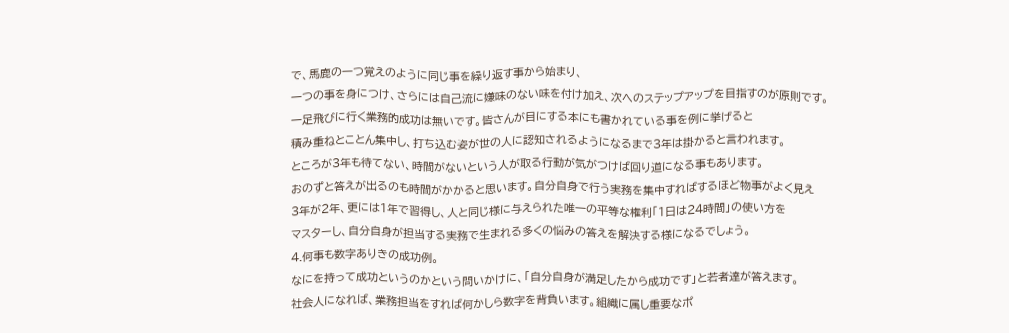で、馬鹿の一つ覚えのように同じ事を繰り返す事から始まり、
一つの事を身につけ、さらには自己流に嫌味のない味を付け加え、次へのステップアップを目指すのが原則です。
一足飛びに行く業務的成功は無いです。皆さんが目にする本にも書かれている事を例に挙げると
積み重ねとことん集中し、打ち込む姿が世の人に認知されるようになるまで3年は掛かると言われます。
ところが3年も待てない、時間がないという人が取る行動が気がつけば回り道になる事もあります。
おのずと答えが出るのも時間がかかると思います。自分自身で行う実務を集中すればするほど物事がよく見え
3年が2年、更には1年で習得し、人と同じ様に与えられた唯一の平等な権利「1日は24時間」の使い方を
マスターし、自分自身が担当する実務で生まれる多くの悩みの答えを解決する様になるでしょう。
4.何事も数字ありきの成功例。
なにを持って成功というのかという問いかけに、「自分自身が満足したから成功です」と若者達が答えます。
社会人になれば、業務担当をすれば何かしら数字を背負います。組織に属し重要なポ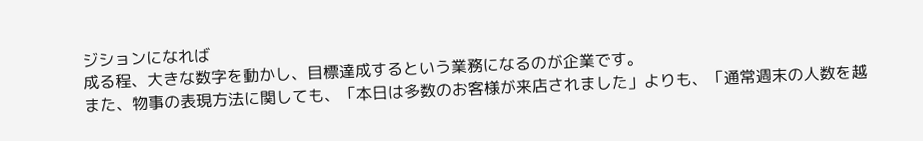ジションになれば
成る程、大きな数字を動かし、目標達成するという業務になるのが企業です。
また、物事の表現方法に関しても、「本日は多数のお客様が来店されました」よりも、「通常週末の人数を越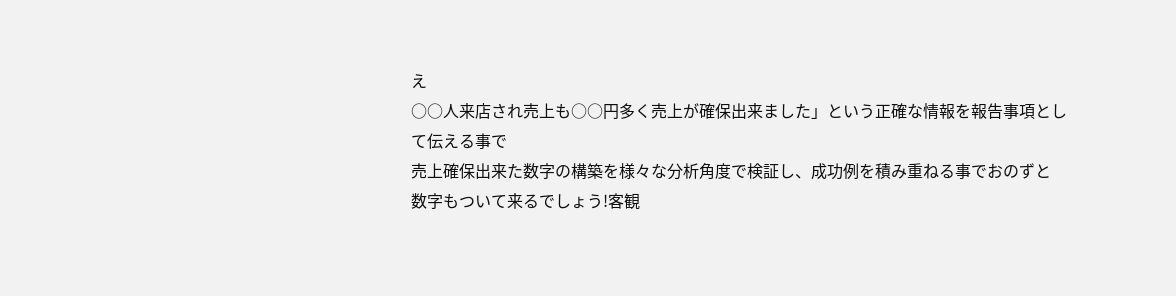え
○○人来店され売上も○○円多く売上が確保出来ました」という正確な情報を報告事項として伝える事で
売上確保出来た数字の構築を様々な分析角度で検証し、成功例を積み重ねる事でおのずと
数字もついて来るでしょう!客観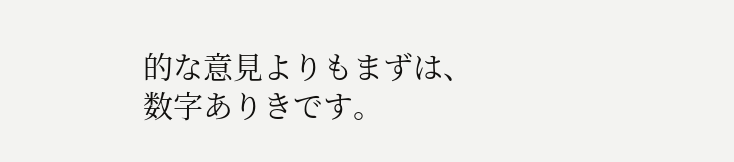的な意見よりもまずは、数字ありきです。